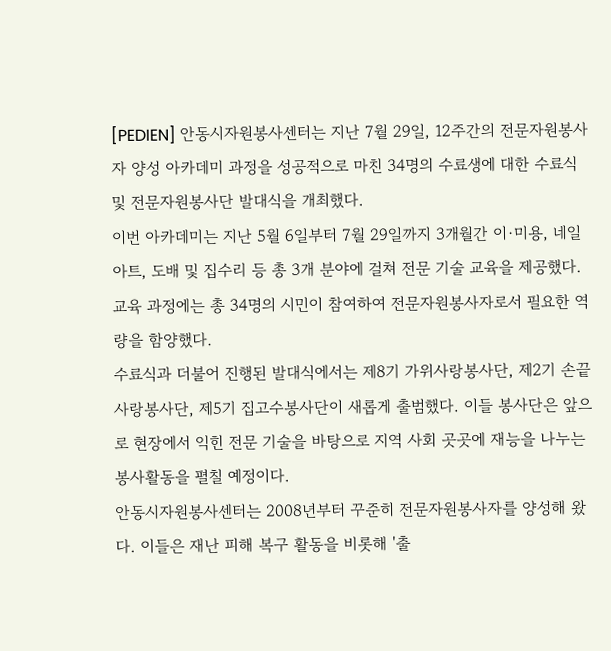[PEDIEN] 안동시자원봉사센터는 지난 7월 29일, 12주간의 전문자원봉사자 양성 아카데미 과정을 성공적으로 마친 34명의 수료생에 대한 수료식 및 전문자원봉사단 발대식을 개최했다.
이번 아카데미는 지난 5월 6일부터 7월 29일까지 3개월간 이·미용, 네일아트, 도배 및 집수리 등 총 3개 분야에 걸쳐 전문 기술 교육을 제공했다. 교육 과정에는 총 34명의 시민이 참여하여 전문자원봉사자로서 필요한 역량을 함양했다.
수료식과 더불어 진행된 발대식에서는 제8기 가위사랑봉사단, 제2기 손끝사랑봉사단, 제5기 집고수봉사단이 새롭게 출범했다. 이들 봉사단은 앞으로 현장에서 익힌 전문 기술을 바탕으로 지역 사회 곳곳에 재능을 나누는 봉사활동을 펼칠 예정이다.
안동시자원봉사센터는 2008년부터 꾸준히 전문자원봉사자를 양성해 왔다. 이들은 재난 피해 복구 활동을 비롯해 '출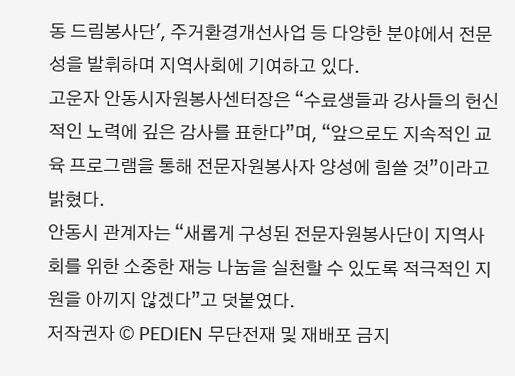동 드림봉사단', 주거환경개선사업 등 다양한 분야에서 전문성을 발휘하며 지역사회에 기여하고 있다.
고운자 안동시자원봉사센터장은 “수료생들과 강사들의 헌신적인 노력에 깊은 감사를 표한다”며, “앞으로도 지속적인 교육 프로그램을 통해 전문자원봉사자 양성에 힘쓸 것”이라고 밝혔다.
안동시 관계자는 “새롭게 구성된 전문자원봉사단이 지역사회를 위한 소중한 재능 나눔을 실천할 수 있도록 적극적인 지원을 아끼지 않겠다”고 덧붙였다.
저작권자 © PEDIEN 무단전재 및 재배포 금지